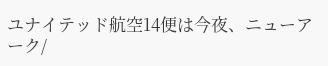ユナイテッド航空14便は今夜、ニューアーク/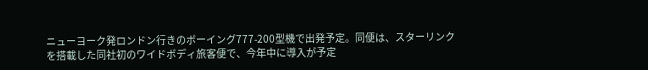ニューヨーク発ロンドン行きのボーイング777-200型機で出発予定。同便は、スターリンクを搭載した同社初のワイドボディ旅客便で、今年中に導入が予定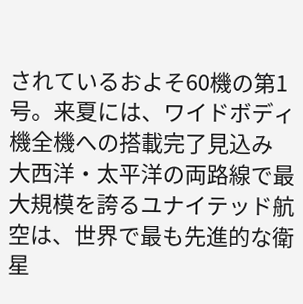されているおよそ60機の第1号。来夏には、ワイドボディ機全機への搭載完了見込み 大西洋・太平洋の両路線で最大規模を誇るユナイテッド航空は、世界で最も先進的な衛星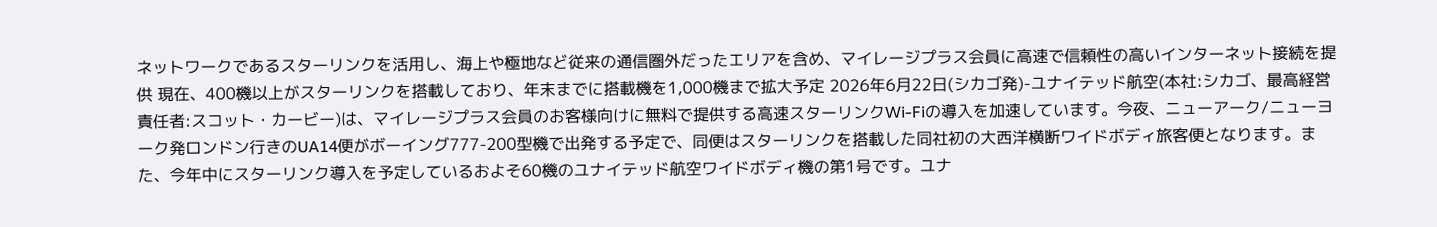ネットワークであるスターリンクを活用し、海上や極地など従来の通信圏外だったエリアを含め、マイレージプラス会員に高速で信頼性の高いインターネット接続を提供 現在、400機以上がスターリンクを搭載しており、年末までに搭載機を1,000機まで拡大予定 2026年6月22日(シカゴ発)-ユナイテッド航空(本社:シカゴ、最高経営責任者:スコット・カービー)は、マイレージプラス会員のお客様向けに無料で提供する高速スターリンクWi-Fiの導入を加速しています。今夜、ニューアーク/ニューヨーク発ロンドン行きのUA14便がボーイング777-200型機で出発する予定で、同便はスターリンクを搭載した同社初の大西洋横断ワイドボディ旅客便となります。また、今年中にスターリンク導入を予定しているおよそ60機のユナイテッド航空ワイドボディ機の第1号です。ユナ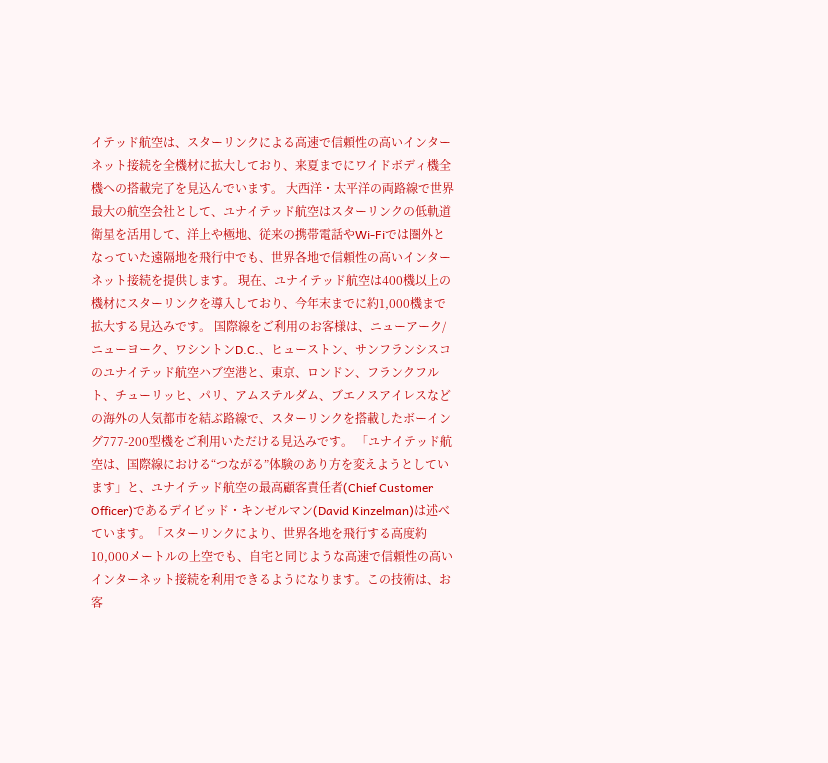イテッド航空は、スターリンクによる高速で信頼性の高いインターネット接続を全機材に拡大しており、来夏までにワイドボディ機全機への搭載完了を見込んでいます。 大西洋・太平洋の両路線で世界最大の航空会社として、ユナイテッド航空はスターリンクの低軌道衛星を活用して、洋上や極地、従来の携帯電話やWi-Fiでは圏外となっていた遠隔地を飛行中でも、世界各地で信頼性の高いインターネット接続を提供します。 現在、ユナイテッド航空は400機以上の機材にスターリンクを導入しており、今年末までに約1,000機まで拡大する見込みです。 国際線をご利用のお客様は、ニューアーク/ニューヨーク、ワシントンD.C.、ヒューストン、サンフランシスコのユナイテッド航空ハブ空港と、東京、ロンドン、フランクフルト、チューリッヒ、パリ、アムステルダム、ブエノスアイレスなどの海外の人気都市を結ぶ路線で、スターリンクを搭載したボーイング777-200型機をご利用いただける見込みです。 「ユナイテッド航空は、国際線における“つながる”体験のあり方を変えようとしています」と、ユナイテッド航空の最高顧客責任者(Chief Customer Officer)であるデイビッド・キンゼルマン(David Kinzelman)は述べています。「スターリンクにより、世界各地を飛行する高度約10,000メートルの上空でも、自宅と同じような高速で信頼性の高いインターネット接続を利用できるようになります。この技術は、お客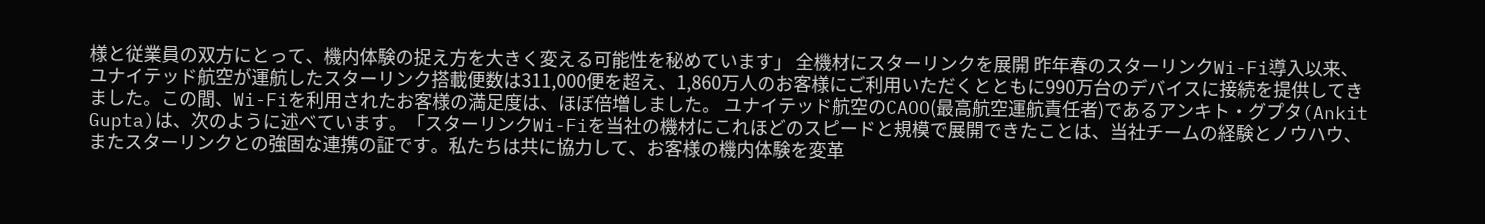様と従業員の双方にとって、機内体験の捉え方を大きく変える可能性を秘めています」 全機材にスターリンクを展開 昨年春のスターリンクWi-Fi導入以来、ユナイテッド航空が運航したスターリンク搭載便数は311,000便を超え、1,860万人のお客様にご利用いただくとともに990万台のデバイスに接続を提供してきました。この間、Wi-Fiを利用されたお客様の満足度は、ほぼ倍増しました。 ユナイテッド航空のCAOO(最高航空運航責任者)であるアンキト・グプタ(Ankit Gupta)は、次のように述べています。「スターリンクWi-Fiを当社の機材にこれほどのスピードと規模で展開できたことは、当社チームの経験とノウハウ、またスターリンクとの強固な連携の証です。私たちは共に協力して、お客様の機内体験を変革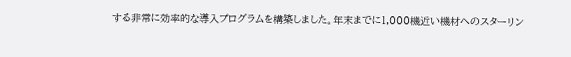する非常に効率的な導入プログラムを構築しました。年末までに1,000機近い機材へのスターリン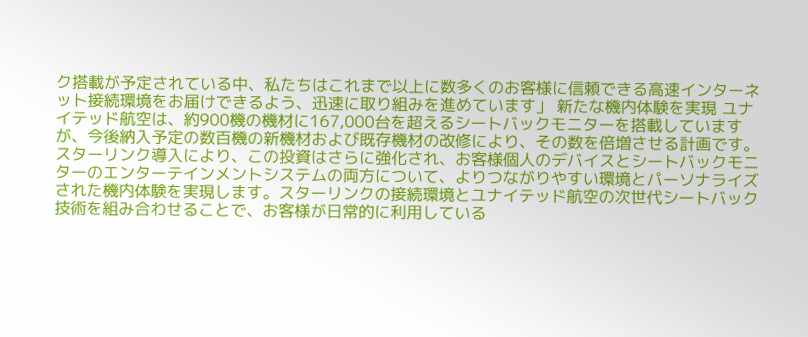ク搭載が予定されている中、私たちはこれまで以上に数多くのお客様に信頼できる高速インターネット接続環境をお届けできるよう、迅速に取り組みを進めています」 新たな機内体験を実現 ユナイテッド航空は、約900機の機材に167,000台を超えるシートバックモニターを搭載していますが、今後納入予定の数百機の新機材および既存機材の改修により、その数を倍増させる計画です。 スターリンク導入により、この投資はさらに強化され、お客様個人のデバイスとシートバックモニターのエンターテインメントシステムの両方について、よりつながりやすい環境とパーソナライズされた機内体験を実現します。スターリンクの接続環境とユナイテッド航空の次世代シートバック技術を組み合わせることで、お客様が日常的に利用している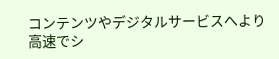コンテンツやデジタルサービスへより高速でシ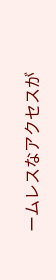ームレスなアクセスが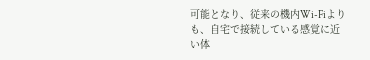可能となり、従来の機内Wi-Fiよりも、自宅で接続している感覚に近い体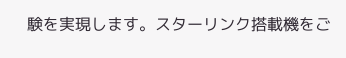験を実現します。スターリンク搭載機をご